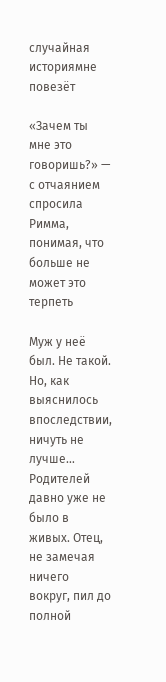случайная историямне повезёт

«Зачем ты мне это говоришь?» — с отчаянием спросила Римма, понимая, что больше не может это терпеть

Муж у неё был. Не такой. Но, как выяснилось впоследствии, ничуть не лучше… Родителей давно уже не было в живых. Отец, не замечая ничего вокруг, пил до полной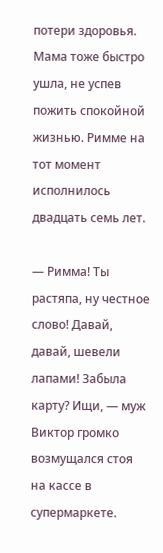потери здоровья. Мама тоже быстро ушла, не успев пожить спокойной жизнью. Римме на тот момент исполнилось двадцать семь лет.

— Римма! Ты растяпа, ну честное слово! Давай, давай, шевели лапами! Забыла карту? Ищи, — муж Виктор громко возмущался стоя на кассе в супермаркете.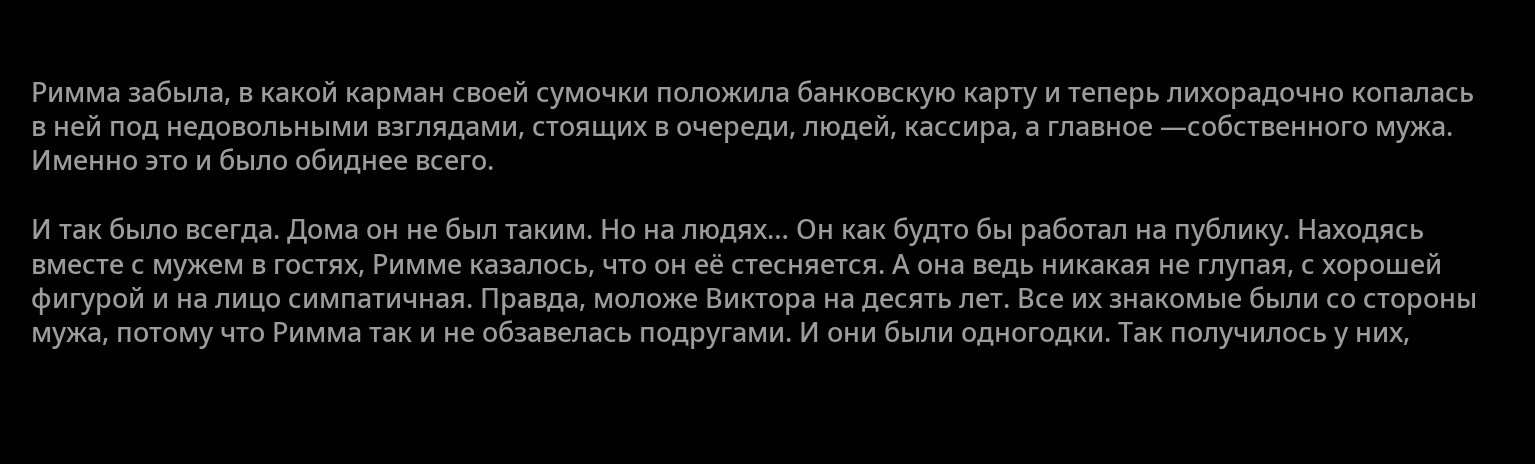Римма забыла, в какой карман своей сумочки положила банковскую карту и теперь лихорадочно копалась в ней под недовольными взглядами, стоящих в очереди, людей, кассира, а главное —собственного мужа. Именно это и было обиднее всего.

И так было всегда. Дома он не был таким. Но на людях… Он как будто бы работал на публику. Находясь вместе с мужем в гостях, Римме казалось, что он её стесняется. А она ведь никакая не глупая, с хорошей фигурой и на лицо симпатичная. Правда, моложе Виктора на десять лет. Все их знакомые были со стороны мужа, потому что Римма так и не обзавелась подругами. И они были одногодки. Так получилось у них,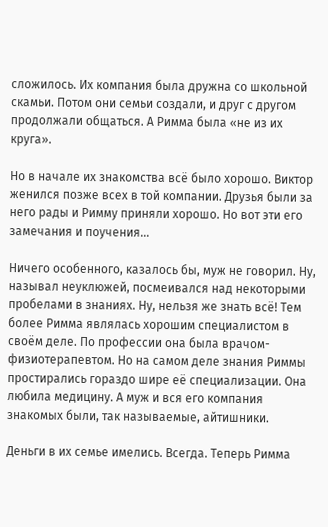сложилось. Их компания была дружна со школьной скамьи. Потом они семьи создали, и друг с другом продолжали общаться. А Римма была «не из их круга».

Но в начале их знакомства всё было хорошо. Виктор женился позже всех в той компании. Друзья были за него рады и Римму приняли хорошо. Но вот эти его замечания и поучения…

Ничего особенного, казалось бы, муж не говорил. Ну, называл неуклюжей, посмеивался над некоторыми пробелами в знаниях. Ну, нельзя же знать всё! Тем более Римма являлась хорошим специалистом в своём деле. По профессии она была врачом-физиотерапевтом. Но на самом деле знания Риммы простирались гораздо шире её специализации. Она любила медицину. А муж и вся его компания знакомых были, так называемые, айтишники.

Деньги в их семье имелись. Всегда. Теперь Римма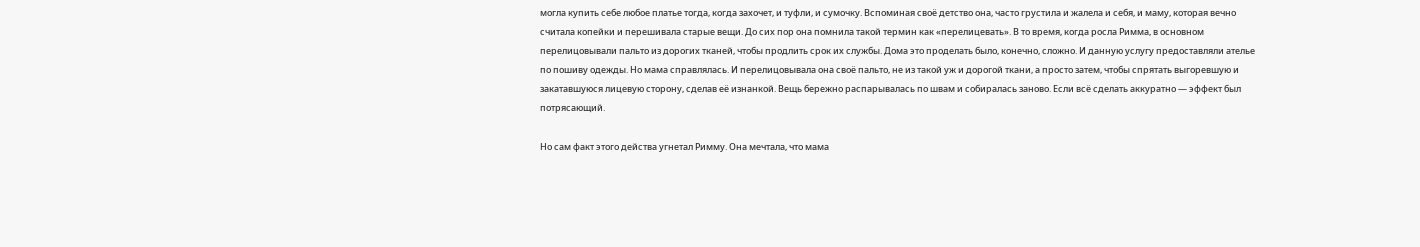могла купить себе любое платье тогда, когда захочет, и туфли, и сумочку. Вспоминая своё детство она, часто грустила и жалела и себя, и маму, которая вечно считала копейки и перешивала старые вещи. До сих пор она помнила такой термин как «перелицевать». В то время, когда росла Римма, в основном перелицовывали пальто из дорогих тканей, чтобы продлить срок их службы. Дома это проделать было, конечно, сложно. И данную услугу предоставляли ателье по пошиву одежды. Но мама справлялась. И перелицовывала она своё пальто, не из такой уж и дорогой ткани, а просто затем, чтобы спрятать выгоревшую и закатавшуюся лицевую сторону, сделав её изнанкой. Вещь бережно распарывалась по швам и собиралась заново. Если всё сделать аккуратно — эффект был потрясающий.

Но сам факт этого действа угнетал Римму. Она мечтала, что мама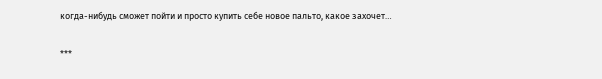когда-нибудь сможет пойти и просто купить себе новое пальто, какое захочет…

***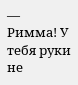— Римма! У тебя руки не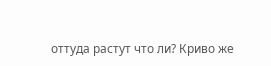оттуда растут что ли? Криво же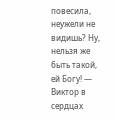повесила, неужели не видишь? Ну, нельзя же быть такой, ей Богу! — Виктор в сердцах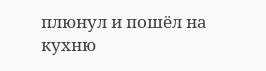плюнул и пошёл на кухню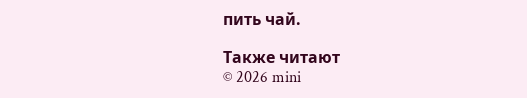пить чай.

Также читают
© 2026 mini